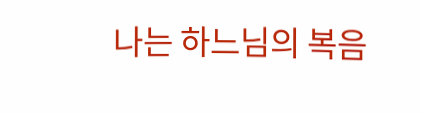나는 하느님의 복음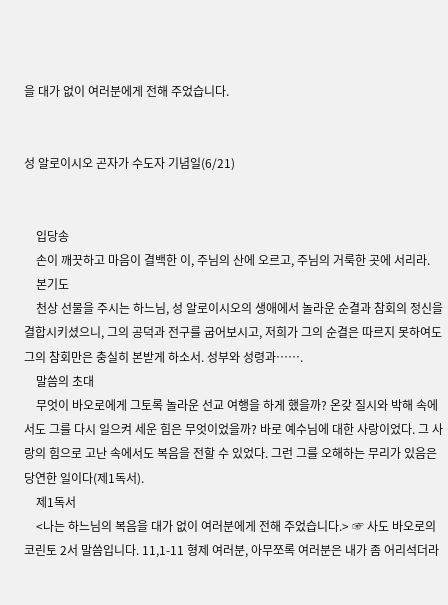을 대가 없이 여러분에게 전해 주었습니다.


성 알로이시오 곤자가 수도자 기념일(6/21)


    입당송
    손이 깨끗하고 마음이 결백한 이, 주님의 산에 오르고, 주님의 거룩한 곳에 서리라.
    본기도
    천상 선물을 주시는 하느님, 성 알로이시오의 생애에서 놀라운 순결과 참회의 정신을 결합시키셨으니, 그의 공덕과 전구를 굽어보시고, 저희가 그의 순결은 따르지 못하여도 그의 참회만은 충실히 본받게 하소서. 성부와 성령과…….
    말씀의 초대
    무엇이 바오로에게 그토록 놀라운 선교 여행을 하게 했을까? 온갖 질시와 박해 속에서도 그를 다시 일으켜 세운 힘은 무엇이었을까? 바로 예수님에 대한 사랑이었다. 그 사랑의 힘으로 고난 속에서도 복음을 전할 수 있었다. 그런 그를 오해하는 무리가 있음은 당연한 일이다(제1독서).
    제1독서
    <나는 하느님의 복음을 대가 없이 여러분에게 전해 주었습니다.> ☞ 사도 바오로의 코린토 2서 말씀입니다. 11,1-11 형제 여러분, 아무쪼록 여러분은 내가 좀 어리석더라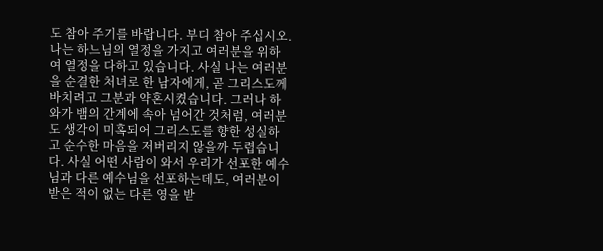도 참아 주기를 바랍니다. 부디 참아 주십시오. 나는 하느님의 열정을 가지고 여러분을 위하여 열정을 다하고 있습니다. 사실 나는 여러분을 순결한 처녀로 한 남자에게, 곧 그리스도께 바치려고 그분과 약혼시켰습니다. 그러나 하와가 뱀의 간계에 속아 넘어간 것처럼, 여러분도 생각이 미혹되어 그리스도를 향한 성실하고 순수한 마음을 저버리지 않을까 두렵습니다. 사실 어떤 사람이 와서 우리가 선포한 예수님과 다른 예수님을 선포하는데도, 여러분이 받은 적이 없는 다른 영을 받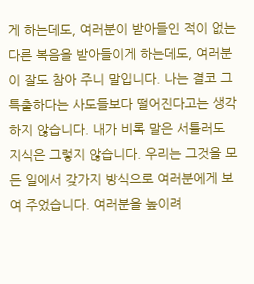게 하는데도, 여러분이 받아들인 적이 없는 다른 복음을 받아들이게 하는데도, 여러분이 잘도 참아 주니 말입니다. 나는 결코 그 특출하다는 사도들보다 떨어진다고는 생각하지 않습니다. 내가 비록 말은 서툴러도 지식은 그렇지 않습니다. 우리는 그것을 모든 일에서 갖가지 방식으로 여러분에게 보여 주었습니다. 여러분을 높이려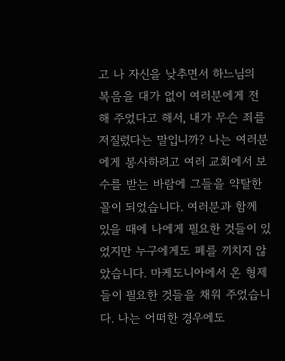고 나 자신을 낮추면서 하느님의 복음을 대가 없이 여러분에게 전해 주었다고 해서, 내가 무슨 죄를 저질렀다는 말입니까? 나는 여러분에게 봉사하려고 여러 교회에서 보수를 받는 바람에 그들을 약탈한 꼴이 되었습니다. 여러분과 함께 있을 때에 나에게 필요한 것들이 있었지만 누구에게도 폐를 끼치지 않았습니다. 마케도니아에서 온 형제들이 필요한 것들을 채워 주었습니다. 나는 어떠한 경우에도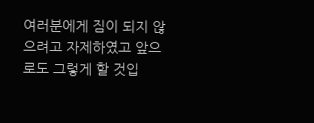여러분에게 짐이 되지 않으려고 자제하였고 앞으로도 그렇게 할 것입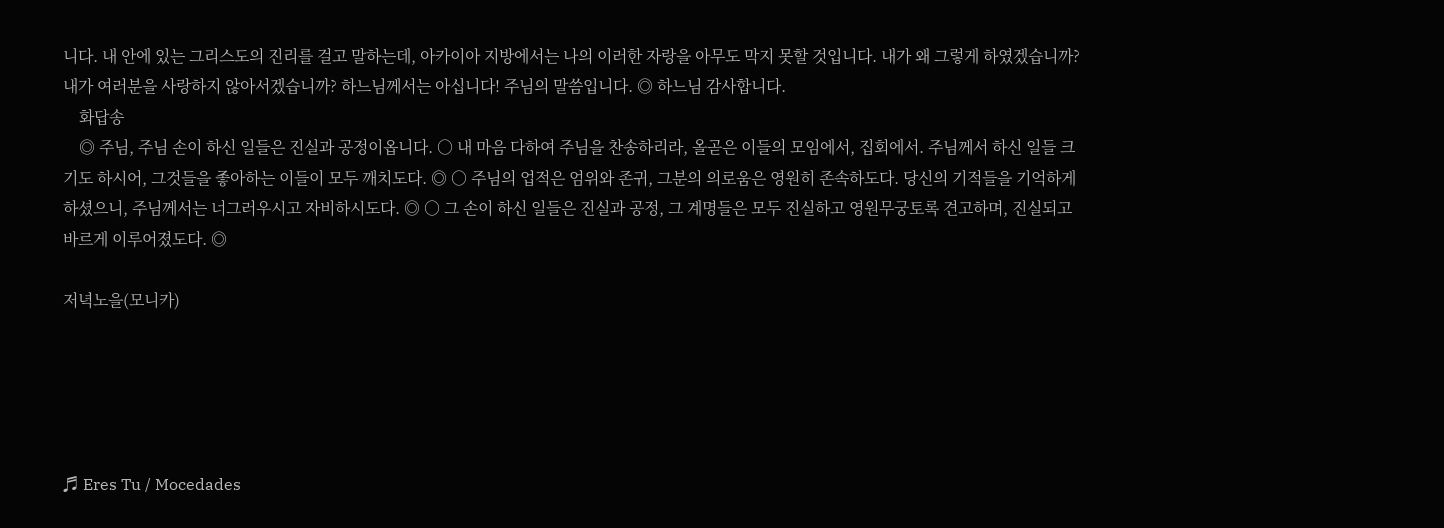니다. 내 안에 있는 그리스도의 진리를 걸고 말하는데, 아카이아 지방에서는 나의 이러한 자랑을 아무도 막지 못할 것입니다. 내가 왜 그렇게 하였겠습니까? 내가 여러분을 사랑하지 않아서겠습니까? 하느님께서는 아십니다! 주님의 말씀입니다. ◎ 하느님 감사합니다.
    화답송
    ◎ 주님, 주님 손이 하신 일들은 진실과 공정이옵니다. ○ 내 마음 다하여 주님을 찬송하리라, 올곧은 이들의 모임에서, 집회에서. 주님께서 하신 일들 크기도 하시어, 그것들을 좋아하는 이들이 모두 깨치도다. ◎ ○ 주님의 업적은 엄위와 존귀, 그분의 의로움은 영원히 존속하도다. 당신의 기적들을 기억하게 하셨으니, 주님께서는 너그러우시고 자비하시도다. ◎ ○ 그 손이 하신 일들은 진실과 공정, 그 계명들은 모두 진실하고 영원무궁토록 견고하며, 진실되고 바르게 이루어졌도다. ◎

저녁노을(모니카)





♬ Eres Tu / Mocedades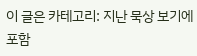이 글은 카테고리: 지난 묵상 보기에 포함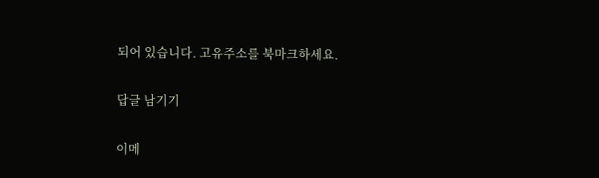되어 있습니다. 고유주소를 북마크하세요.

답글 남기기

이메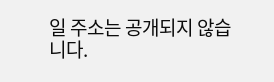일 주소는 공개되지 않습니다.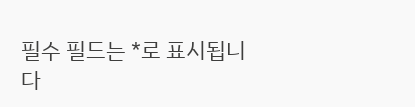필수 필드는 *로 표시됩니다